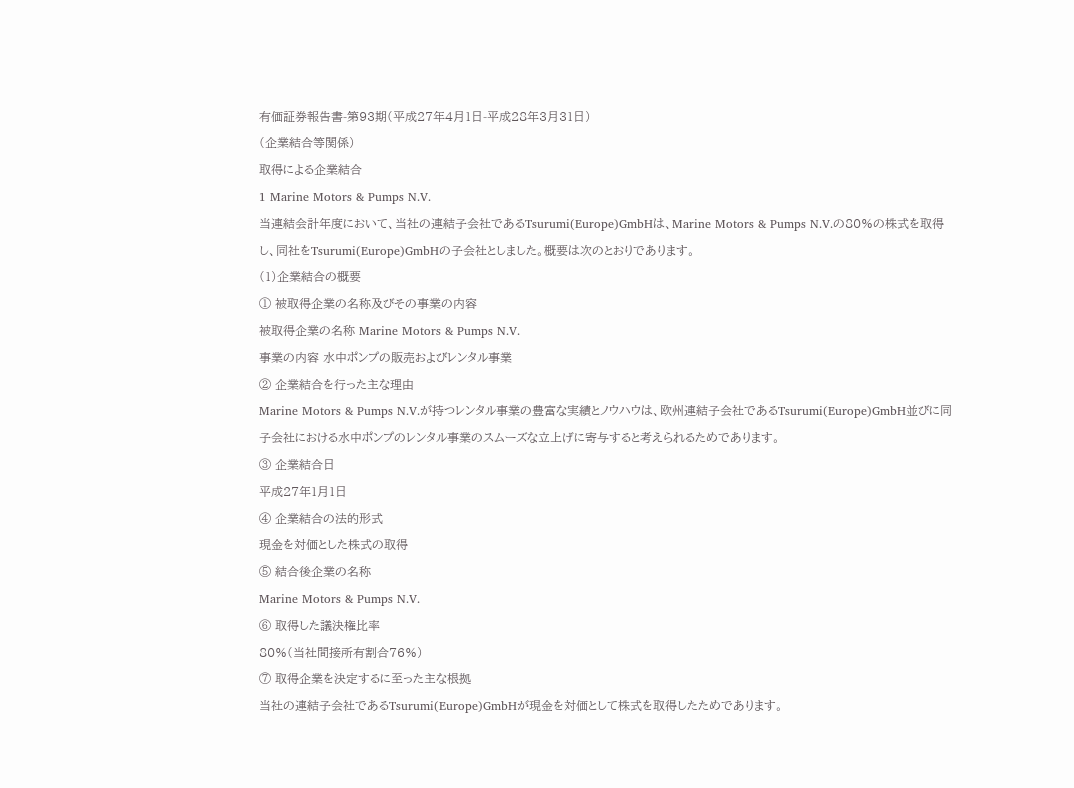有価証券報告書-第93期(平成27年4月1日-平成28年3月31日)
(企業結合等関係)
取得による企業結合
1 Marine Motors & Pumps N.V.
当連結会計年度において、当社の連結子会社であるTsurumi(Europe)GmbHは、Marine Motors & Pumps N.V.の80%の株式を取得し、同社をTsurumi(Europe)GmbHの子会社としました。概要は次のとおりであります。
(1)企業結合の概要
① 被取得企業の名称及びその事業の内容
被取得企業の名称 Marine Motors & Pumps N.V.
事業の内容 水中ポンプの販売およびレンタル事業
② 企業結合を行った主な理由
Marine Motors & Pumps N.V.が持つレンタル事業の豊富な実績とノウハウは、欧州連結子会社であるTsurumi(Europe)GmbH並びに同子会社における水中ポンプのレンタル事業のスムーズな立上げに寄与すると考えられるためであります。
③ 企業結合日
平成27年1月1日
④ 企業結合の法的形式
現金を対価とした株式の取得
⑤ 結合後企業の名称
Marine Motors & Pumps N.V.
⑥ 取得した議決権比率
80%(当社間接所有割合76%)
⑦ 取得企業を決定するに至った主な根拠
当社の連結子会社であるTsurumi(Europe)GmbHが現金を対価として株式を取得したためであります。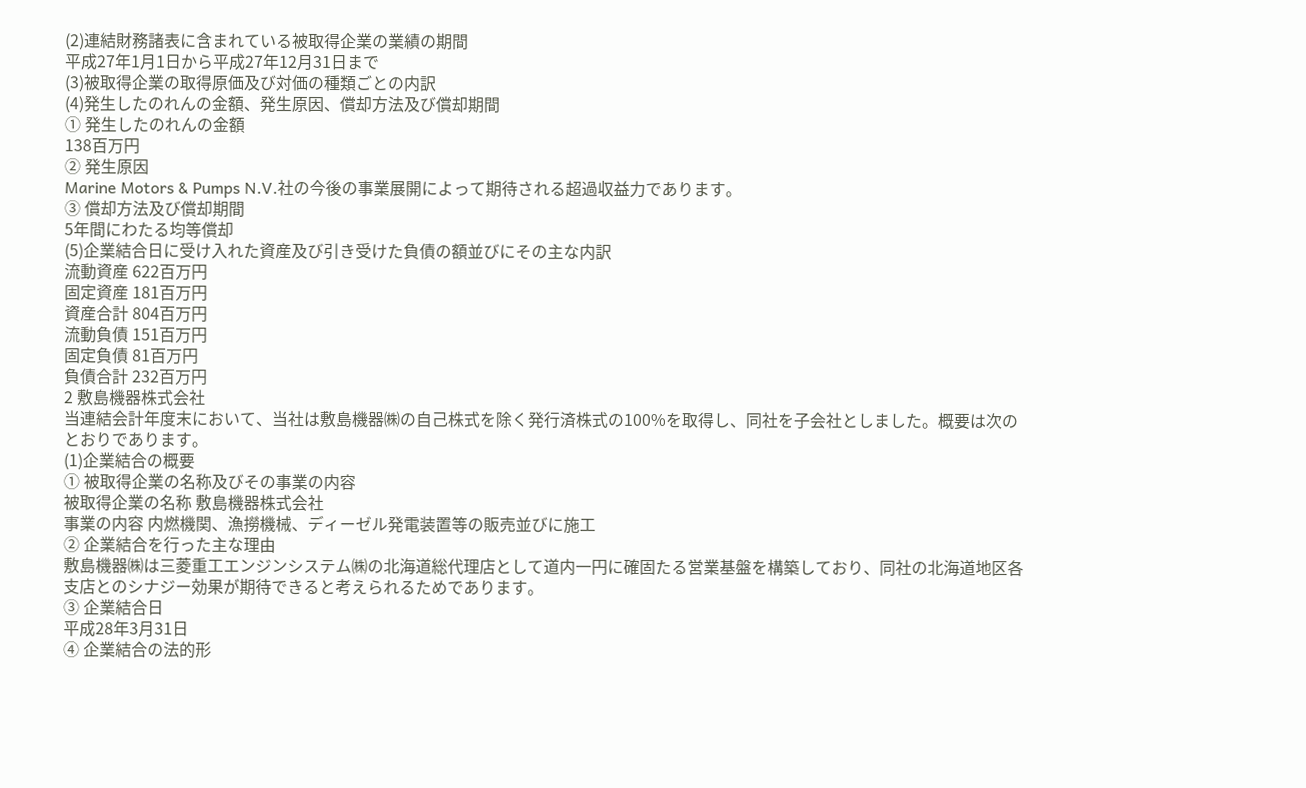(2)連結財務諸表に含まれている被取得企業の業績の期間
平成27年1月1日から平成27年12月31日まで
(3)被取得企業の取得原価及び対価の種類ごとの内訳
(4)発生したのれんの金額、発生原因、償却方法及び償却期間
① 発生したのれんの金額
138百万円
② 発生原因
Marine Motors & Pumps N.V.社の今後の事業展開によって期待される超過収益力であります。
③ 償却方法及び償却期間
5年間にわたる均等償却
(5)企業結合日に受け入れた資産及び引き受けた負債の額並びにその主な内訳
流動資産 622百万円
固定資産 181百万円
資産合計 804百万円
流動負債 151百万円
固定負債 81百万円
負債合計 232百万円
2 敷島機器株式会社
当連結会計年度末において、当社は敷島機器㈱の自己株式を除く発行済株式の100%を取得し、同社を子会社としました。概要は次のとおりであります。
(1)企業結合の概要
① 被取得企業の名称及びその事業の内容
被取得企業の名称 敷島機器株式会社
事業の内容 内燃機関、漁撈機械、ディーゼル発電装置等の販売並びに施工
② 企業結合を行った主な理由
敷島機器㈱は三菱重工エンジンシステム㈱の北海道総代理店として道内一円に確固たる営業基盤を構築しており、同社の北海道地区各支店とのシナジー効果が期待できると考えられるためであります。
③ 企業結合日
平成28年3月31日
④ 企業結合の法的形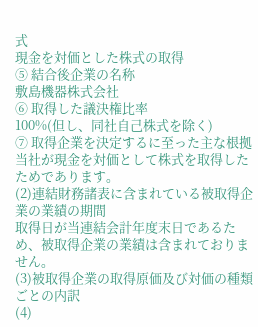式
現金を対価とした株式の取得
⑤ 結合後企業の名称
敷島機器株式会社
⑥ 取得した議決権比率
100%(但し、同社自己株式を除く)
⑦ 取得企業を決定するに至った主な根拠
当社が現金を対価として株式を取得したためであります。
(2)連結財務諸表に含まれている被取得企業の業績の期間
取得日が当連結会計年度末日であるため、被取得企業の業績は含まれておりません。
(3)被取得企業の取得原価及び対価の種類ごとの内訳
(4)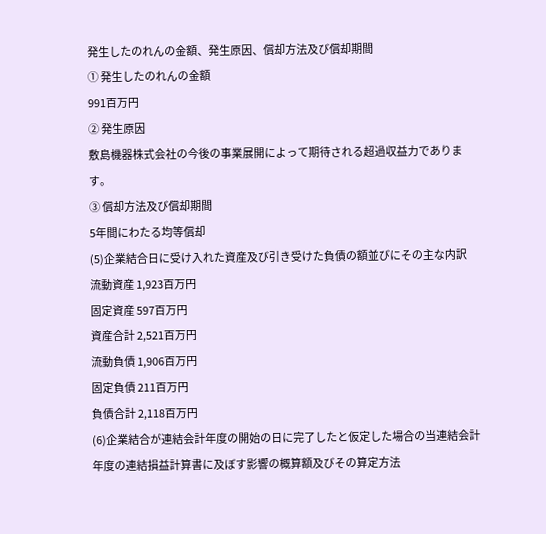発生したのれんの金額、発生原因、償却方法及び償却期間
① 発生したのれんの金額
991百万円
② 発生原因
敷島機器株式会社の今後の事業展開によって期待される超過収益力であります。
③ 償却方法及び償却期間
5年間にわたる均等償却
(5)企業結合日に受け入れた資産及び引き受けた負債の額並びにその主な内訳
流動資産 1,923百万円
固定資産 597百万円
資産合計 2,521百万円
流動負債 1,906百万円
固定負債 211百万円
負債合計 2,118百万円
(6)企業結合が連結会計年度の開始の日に完了したと仮定した場合の当連結会計年度の連結損益計算書に及ぼす影響の概算額及びその算定方法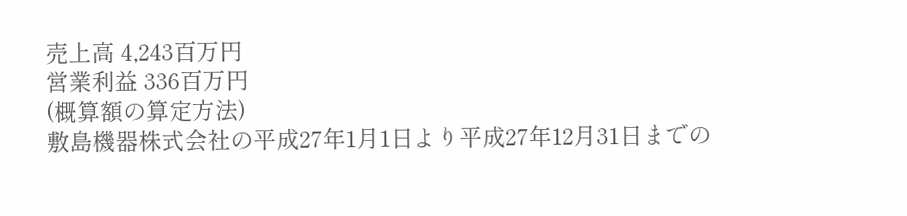売上高 4,243百万円
営業利益 336百万円
(概算額の算定方法)
敷島機器株式会社の平成27年1月1日より平成27年12月31日までの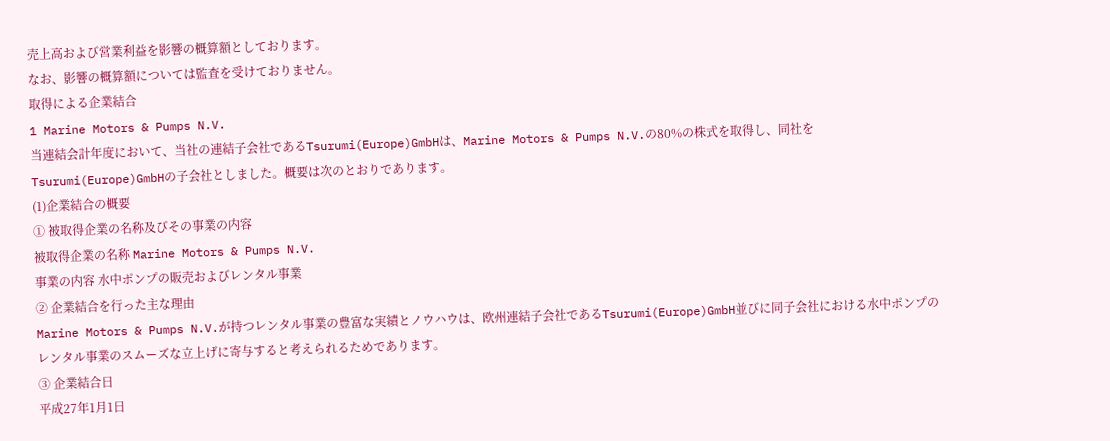売上高および営業利益を影響の概算額としております。
なお、影響の概算額については監査を受けておりません。
取得による企業結合
1 Marine Motors & Pumps N.V.
当連結会計年度において、当社の連結子会社であるTsurumi(Europe)GmbHは、Marine Motors & Pumps N.V.の80%の株式を取得し、同社をTsurumi(Europe)GmbHの子会社としました。概要は次のとおりであります。
(1)企業結合の概要
① 被取得企業の名称及びその事業の内容
被取得企業の名称 Marine Motors & Pumps N.V.
事業の内容 水中ポンプの販売およびレンタル事業
② 企業結合を行った主な理由
Marine Motors & Pumps N.V.が持つレンタル事業の豊富な実績とノウハウは、欧州連結子会社であるTsurumi(Europe)GmbH並びに同子会社における水中ポンプのレンタル事業のスムーズな立上げに寄与すると考えられるためであります。
③ 企業結合日
平成27年1月1日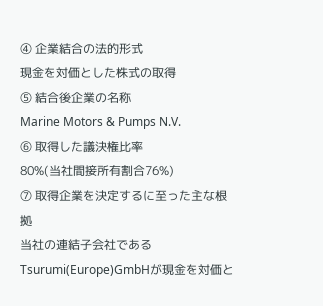④ 企業結合の法的形式
現金を対価とした株式の取得
⑤ 結合後企業の名称
Marine Motors & Pumps N.V.
⑥ 取得した議決権比率
80%(当社間接所有割合76%)
⑦ 取得企業を決定するに至った主な根拠
当社の連結子会社であるTsurumi(Europe)GmbHが現金を対価と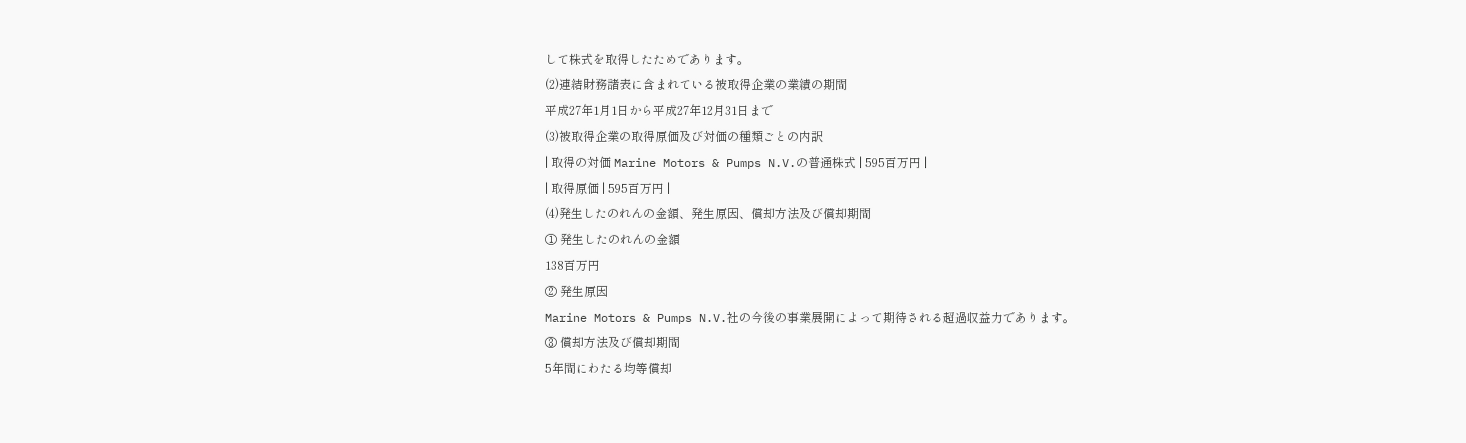して株式を取得したためであります。
(2)連結財務諸表に含まれている被取得企業の業績の期間
平成27年1月1日から平成27年12月31日まで
(3)被取得企業の取得原価及び対価の種類ごとの内訳
| 取得の対価 Marine Motors & Pumps N.V.の普通株式 | 595百万円 |
| 取得原価 | 595百万円 |
(4)発生したのれんの金額、発生原因、償却方法及び償却期間
① 発生したのれんの金額
138百万円
② 発生原因
Marine Motors & Pumps N.V.社の今後の事業展開によって期待される超過収益力であります。
③ 償却方法及び償却期間
5年間にわたる均等償却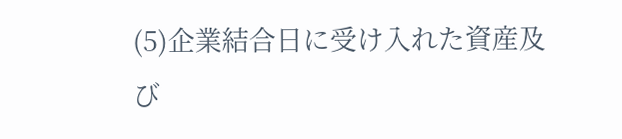(5)企業結合日に受け入れた資産及び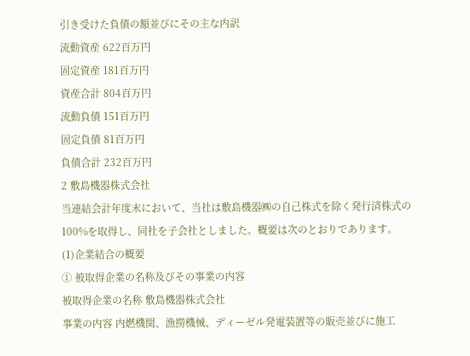引き受けた負債の額並びにその主な内訳
流動資産 622百万円
固定資産 181百万円
資産合計 804百万円
流動負債 151百万円
固定負債 81百万円
負債合計 232百万円
2 敷島機器株式会社
当連結会計年度末において、当社は敷島機器㈱の自己株式を除く発行済株式の100%を取得し、同社を子会社としました。概要は次のとおりであります。
(1)企業結合の概要
① 被取得企業の名称及びその事業の内容
被取得企業の名称 敷島機器株式会社
事業の内容 内燃機関、漁撈機械、ディーゼル発電装置等の販売並びに施工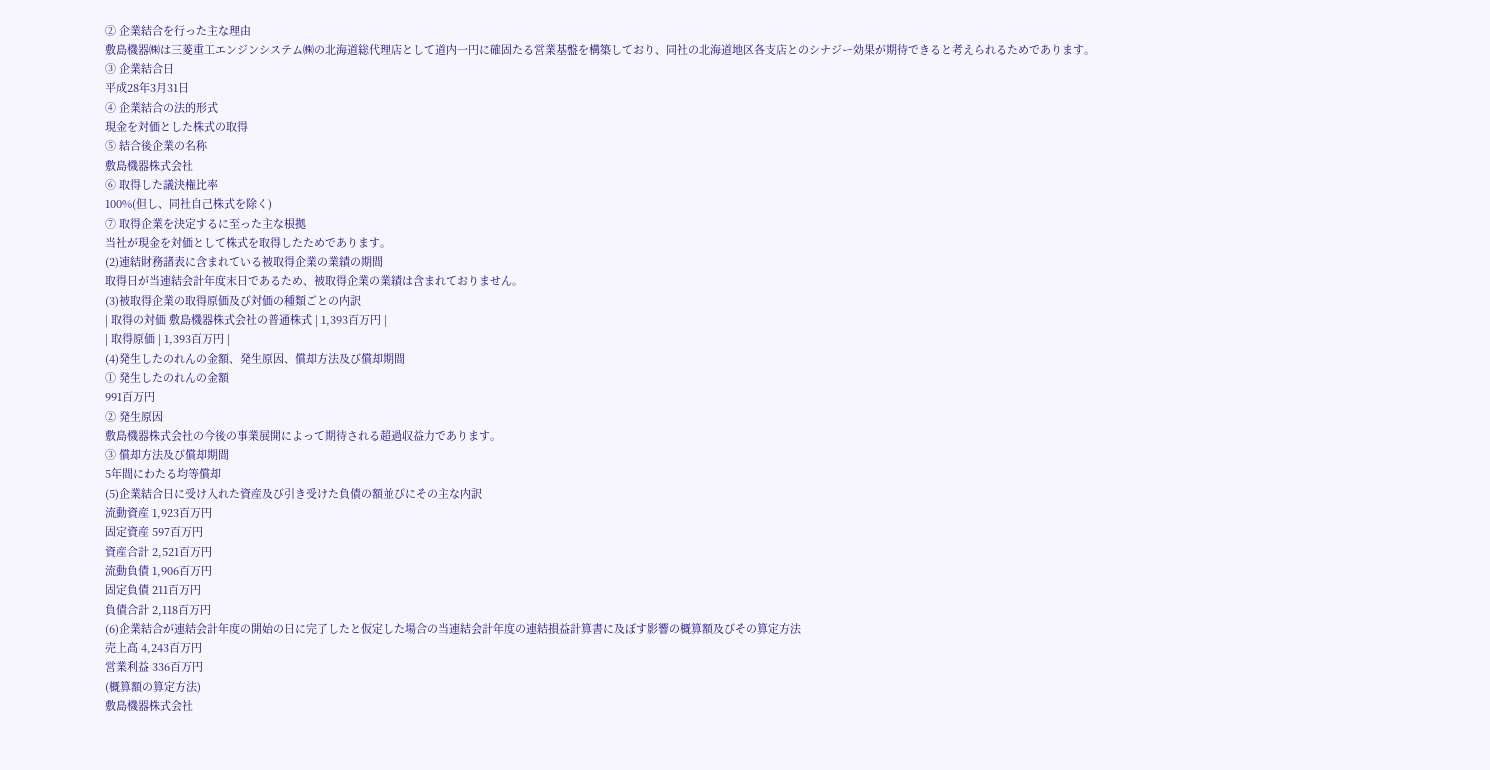② 企業結合を行った主な理由
敷島機器㈱は三菱重工エンジンシステム㈱の北海道総代理店として道内一円に確固たる営業基盤を構築しており、同社の北海道地区各支店とのシナジー効果が期待できると考えられるためであります。
③ 企業結合日
平成28年3月31日
④ 企業結合の法的形式
現金を対価とした株式の取得
⑤ 結合後企業の名称
敷島機器株式会社
⑥ 取得した議決権比率
100%(但し、同社自己株式を除く)
⑦ 取得企業を決定するに至った主な根拠
当社が現金を対価として株式を取得したためであります。
(2)連結財務諸表に含まれている被取得企業の業績の期間
取得日が当連結会計年度末日であるため、被取得企業の業績は含まれておりません。
(3)被取得企業の取得原価及び対価の種類ごとの内訳
| 取得の対価 敷島機器株式会社の普通株式 | 1,393百万円 |
| 取得原価 | 1,393百万円 |
(4)発生したのれんの金額、発生原因、償却方法及び償却期間
① 発生したのれんの金額
991百万円
② 発生原因
敷島機器株式会社の今後の事業展開によって期待される超過収益力であります。
③ 償却方法及び償却期間
5年間にわたる均等償却
(5)企業結合日に受け入れた資産及び引き受けた負債の額並びにその主な内訳
流動資産 1,923百万円
固定資産 597百万円
資産合計 2,521百万円
流動負債 1,906百万円
固定負債 211百万円
負債合計 2,118百万円
(6)企業結合が連結会計年度の開始の日に完了したと仮定した場合の当連結会計年度の連結損益計算書に及ぼす影響の概算額及びその算定方法
売上高 4,243百万円
営業利益 336百万円
(概算額の算定方法)
敷島機器株式会社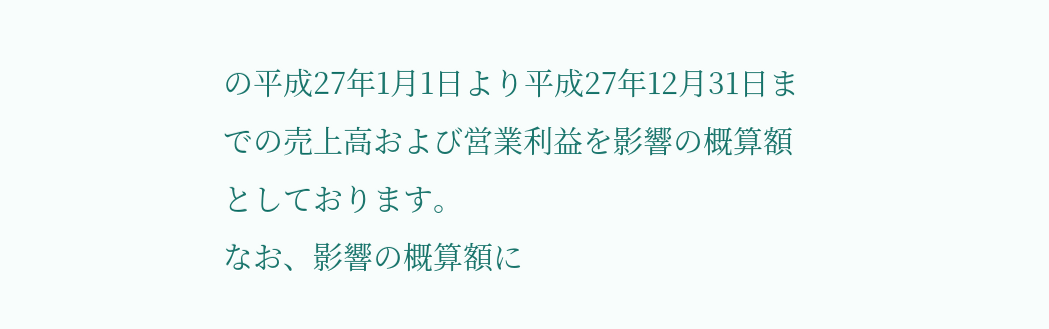の平成27年1月1日より平成27年12月31日までの売上高および営業利益を影響の概算額としております。
なお、影響の概算額に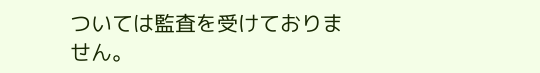ついては監査を受けておりません。